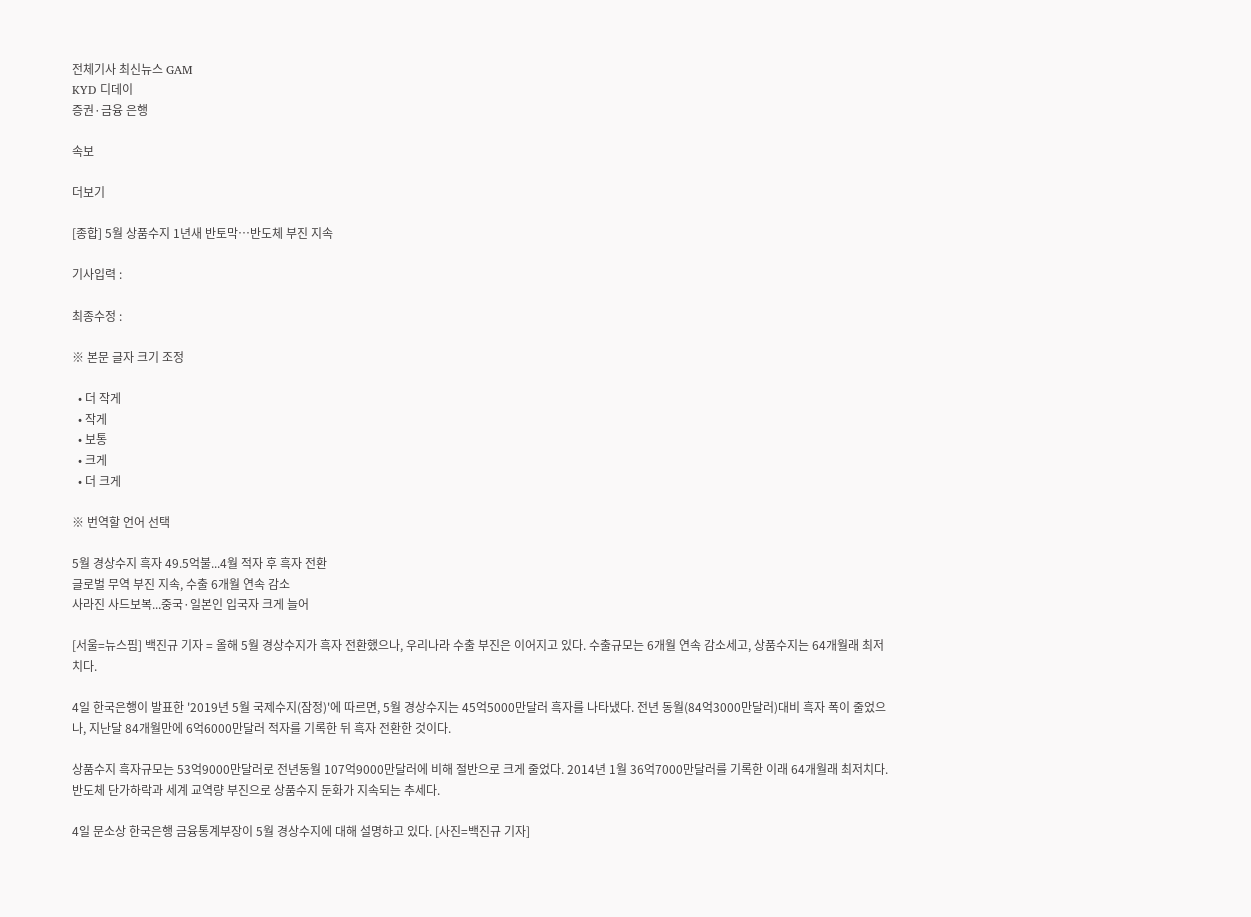전체기사 최신뉴스 GAM
KYD 디데이
증권·금융 은행

속보

더보기

[종합] 5월 상품수지 1년새 반토막…반도체 부진 지속

기사입력 :

최종수정 :

※ 본문 글자 크기 조정

  • 더 작게
  • 작게
  • 보통
  • 크게
  • 더 크게

※ 번역할 언어 선택

5월 경상수지 흑자 49.5억불...4월 적자 후 흑자 전환
글로벌 무역 부진 지속, 수출 6개월 연속 감소
사라진 사드보복...중국·일본인 입국자 크게 늘어

[서울=뉴스핌] 백진규 기자 = 올해 5월 경상수지가 흑자 전환했으나, 우리나라 수출 부진은 이어지고 있다. 수출규모는 6개월 연속 감소세고, 상품수지는 64개월래 최저치다.

4일 한국은행이 발표한 '2019년 5월 국제수지(잠정)'에 따르면, 5월 경상수지는 45억5000만달러 흑자를 나타냈다. 전년 동월(84억3000만달러)대비 흑자 폭이 줄었으나, 지난달 84개월만에 6억6000만달러 적자를 기록한 뒤 흑자 전환한 것이다.

상품수지 흑자규모는 53억9000만달러로 전년동월 107억9000만달러에 비해 절반으로 크게 줄었다. 2014년 1월 36억7000만달러를 기록한 이래 64개월래 최저치다. 반도체 단가하락과 세계 교역량 부진으로 상품수지 둔화가 지속되는 추세다.

4일 문소상 한국은행 금융통계부장이 5월 경상수지에 대해 설명하고 있다. [사진=백진규 기자]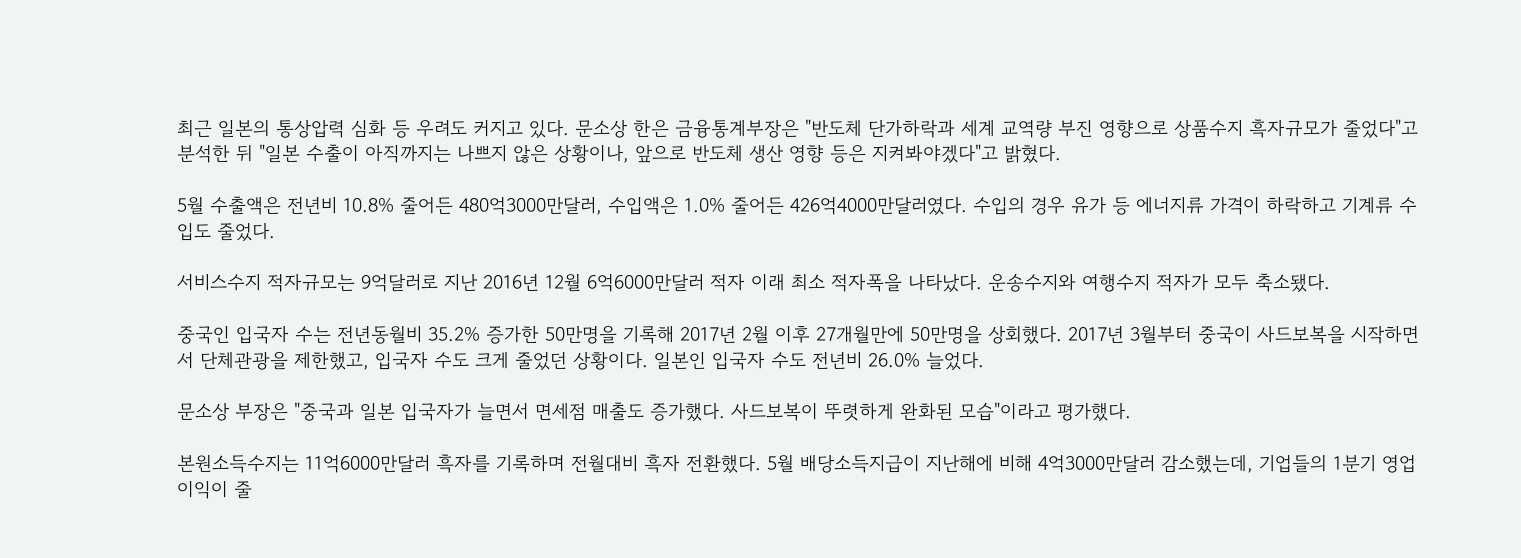최근 일본의 통상압력 심화 등 우려도 커지고 있다. 문소상 한은 금융통계부장은 "반도체 단가하락과 세계 교역량 부진 영향으로 상품수지 흑자규모가 줄었다"고 분석한 뒤 "일본 수출이 아직까지는 나쁘지 않은 상황이나, 앞으로 반도체 생산 영향 등은 지켜봐야겠다"고 밝혔다.

5월 수출액은 전년비 10.8% 줄어든 480억3000만달러, 수입액은 1.0% 줄어든 426억4000만달러였다. 수입의 경우 유가 등 에너지류 가격이 하락하고 기계류 수입도 줄었다.

서비스수지 적자규모는 9억달러로 지난 2016년 12월 6억6000만달러 적자 이래 최소 적자폭을 나타났다. 운송수지와 여행수지 적자가 모두 축소됐다.

중국인 입국자 수는 전년동월비 35.2% 증가한 50만명을 기록해 2017년 2월 이후 27개월만에 50만명을 상회했다. 2017년 3월부터 중국이 사드보복을 시작하면서 단체관광을 제한했고, 입국자 수도 크게 줄었던 상황이다. 일본인 입국자 수도 전년비 26.0% 늘었다.

문소상 부장은 "중국과 일본 입국자가 늘면서 면세점 매출도 증가했다. 사드보복이 뚜렷하게 완화된 모습"이라고 평가했다.

본원소득수지는 11억6000만달러 흑자를 기록하며 전월대비 흑자 전환했다. 5월 배당소득지급이 지난해에 비해 4억3000만달러 감소했는데, 기업들의 1분기 영업이익이 줄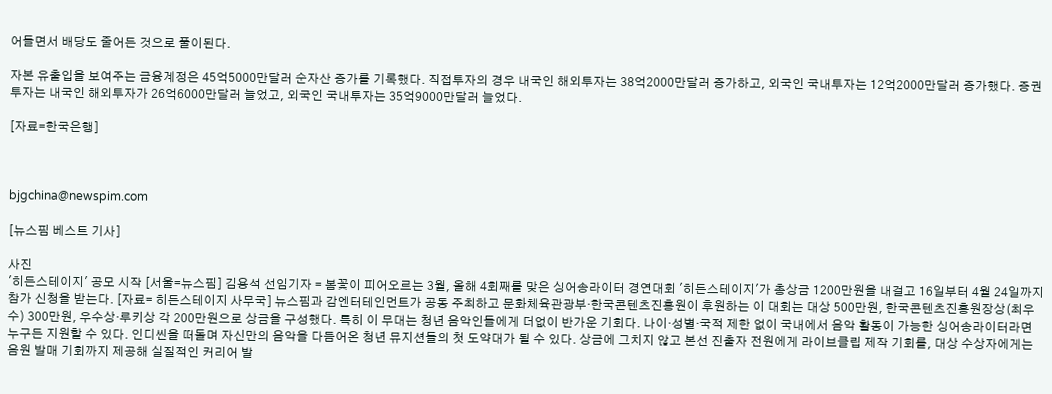어들면서 배당도 줄어든 것으로 풀이된다.

자본 유출입을 보여주는 금융계정은 45억5000만달러 순자산 증가를 기록했다. 직접투자의 경우 내국인 해외투자는 38억2000만달러 증가하고, 외국인 국내투자는 12억2000만달러 증가했다. 증권투자는 내국인 해외투자가 26억6000만달러 늘었고, 외국인 국내투자는 35억9000만달러 늘었다.

[자료=한국은행]



bjgchina@newspim.com

[뉴스핌 베스트 기사]

사진
'히든스테이지' 공모 시작 [서울=뉴스핌] 김용석 선임기자 = 봄꽃이 피어오르는 3월, 올해 4회째를 맞은 싱어송라이터 경연대회 '히든스테이지'가 총상금 1200만원을 내걸고 16일부터 4월 24일까지 참가 신청을 받는다. [자료= 히든스테이지 사무국] 뉴스핌과 감엔터테인먼트가 공동 주최하고 문화체육관광부·한국콘텐츠진흥원이 후원하는 이 대회는 대상 500만원, 한국콘텐츠진흥원장상(최우수) 300만원, 우수상·루키상 각 200만원으로 상금을 구성했다. 특히 이 무대는 청년 음악인들에게 더없이 반가운 기회다. 나이·성별·국적 제한 없이 국내에서 음악 활동이 가능한 싱어송라이터라면 누구든 지원할 수 있다. 인디씬을 떠돌며 자신만의 음악을 다듬어온 청년 뮤지션들의 첫 도약대가 될 수 있다. 상금에 그치지 않고 본선 진출자 전원에게 라이브클립 제작 기회를, 대상 수상자에게는 음원 발매 기회까지 제공해 실질적인 커리어 발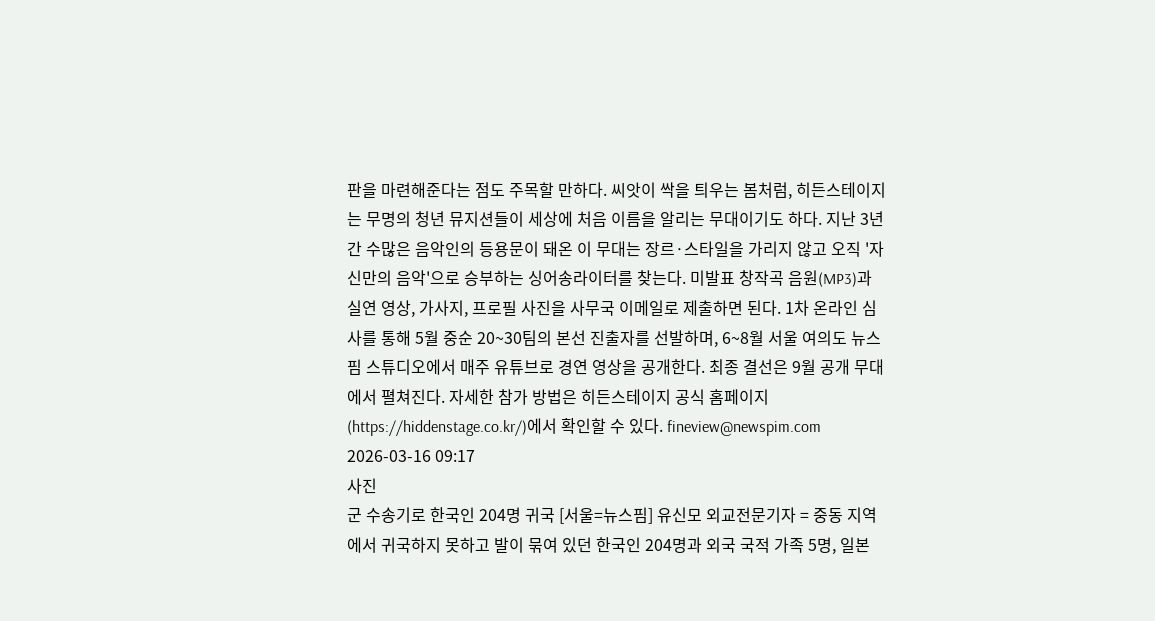판을 마련해준다는 점도 주목할 만하다. 씨앗이 싹을 틔우는 봄처럼, 히든스테이지는 무명의 청년 뮤지션들이 세상에 처음 이름을 알리는 무대이기도 하다. 지난 3년간 수많은 음악인의 등용문이 돼온 이 무대는 장르·스타일을 가리지 않고 오직 '자신만의 음악'으로 승부하는 싱어송라이터를 찾는다. 미발표 창작곡 음원(MP3)과 실연 영상, 가사지, 프로필 사진을 사무국 이메일로 제출하면 된다. 1차 온라인 심사를 통해 5월 중순 20~30팀의 본선 진출자를 선발하며, 6~8월 서울 여의도 뉴스핌 스튜디오에서 매주 유튜브로 경연 영상을 공개한다. 최종 결선은 9월 공개 무대에서 펼쳐진다. 자세한 참가 방법은 히든스테이지 공식 홈페이지(https://hiddenstage.co.kr/)에서 확인할 수 있다. fineview@newspim.com 2026-03-16 09:17
사진
군 수송기로 한국인 204명 귀국 [서울=뉴스핌] 유신모 외교전문기자 = 중동 지역에서 귀국하지 못하고 발이 묶여 있던 한국인 204명과 외국 국적 가족 5명, 일본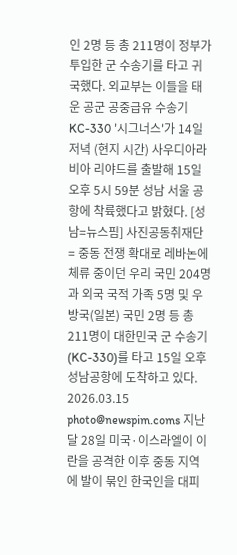인 2명 등 총 211명이 정부가 투입한 군 수송기를 타고 귀국했다. 외교부는 이들을 태운 공군 공중급유 수송기 KC-330 '시그너스'가 14일 저녁 (현지 시간) 사우디아라비아 리야드를 출발해 15일 오후 5시 59분 성남 서울 공항에 착륙했다고 밝혔다. [성남=뉴스핌] 사진공동취재단 = 중동 전쟁 확대로 레바논에 체류 중이던 우리 국민 204명과 외국 국적 가족 5명 및 우방국(일본) 국민 2명 등 총 211명이 대한민국 군 수송기(KC-330)를 타고 15일 오후 성남공항에 도착하고 있다. 2026.03.15 photo@newspim.coms 지난달 28일 미국·이스라엘이 이란을 공격한 이후 중동 지역에 발이 묶인 한국인을 대피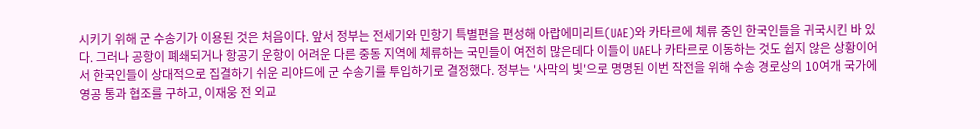시키기 위해 군 수송기가 이용된 것은 처음이다. 앞서 정부는 전세기와 민항기 특별편을 편성해 아랍에미리트(UAE)와 카타르에 체류 중인 한국인들을 귀국시킨 바 있다. 그러나 공항이 폐쇄되거나 항공기 운항이 어려운 다른 중동 지역에 체류하는 국민들이 여전히 많은데다 이들이 UAE나 카타르로 이동하는 것도 쉽지 않은 상황이어서 한국인들이 상대적으로 집결하기 쉬운 리야드에 군 수송기를 투입하기로 결정했다. 정부는 '사막의 빛'으로 명명된 이번 작전을 위해 수송 경로상의 10여개 국가에 영공 통과 협조를 구하고, 이재웅 전 외교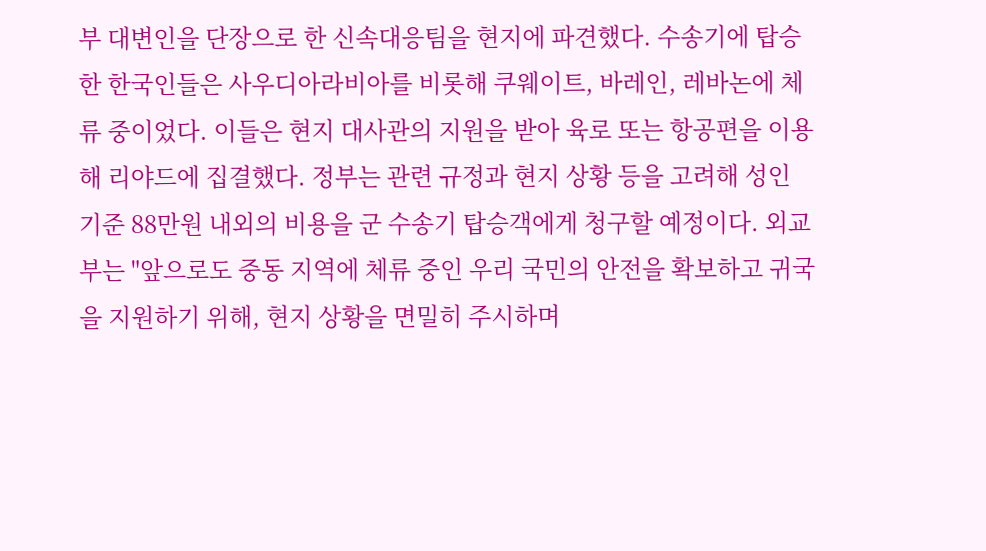부 대변인을 단장으로 한 신속대응팀을 현지에 파견했다. 수송기에 탑승한 한국인들은 사우디아라비아를 비롯해 쿠웨이트, 바레인, 레바논에 체류 중이었다. 이들은 현지 대사관의 지원을 받아 육로 또는 항공편을 이용해 리야드에 집결했다. 정부는 관련 규정과 현지 상황 등을 고려해 성인 기준 88만원 내외의 비용을 군 수송기 탑승객에게 청구할 예정이다. 외교부는 "앞으로도 중동 지역에 체류 중인 우리 국민의 안전을 확보하고 귀국을 지원하기 위해, 현지 상황을 면밀히 주시하며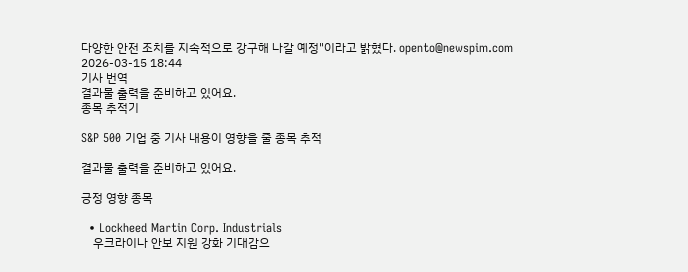다양한 안전 조치를 지속적으로 강구해 나갈 예정"이라고 밝혔다. opento@newspim.com 2026-03-15 18:44
기사 번역
결과물 출력을 준비하고 있어요.
종목 추적기

S&P 500 기업 중 기사 내용이 영향을 줄 종목 추적

결과물 출력을 준비하고 있어요.

긍정 영향 종목

  • Lockheed Martin Corp. Industrials
    우크라이나 안보 지원 강화 기대감으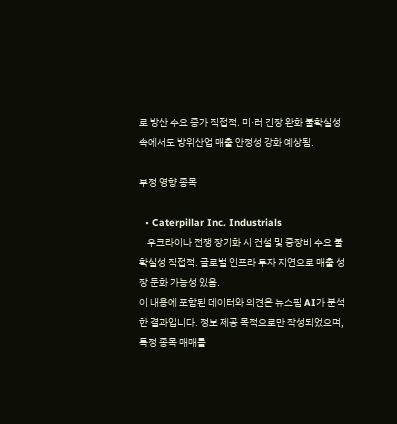로 방산 수요 증가 직접적. 미·러 긴장 완화 불확실성 속에서도 방위산업 매출 안정성 강화 예상됨.

부정 영향 종목

  • Caterpillar Inc. Industrials
    우크라이나 전쟁 장기화 시 건설 및 중장비 수요 불확실성 직접적. 글로벌 인프라 투자 지연으로 매출 성장 둔화 가능성 있음.
이 내용에 포함된 데이터와 의견은 뉴스핌 AI가 분석한 결과입니다. 정보 제공 목적으로만 작성되었으며, 특정 종목 매매를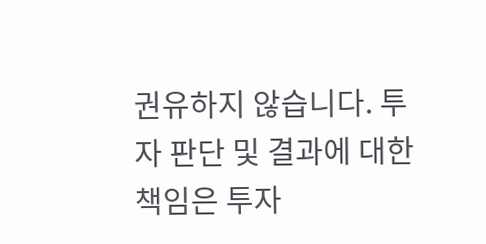권유하지 않습니다. 투자 판단 및 결과에 대한 책임은 투자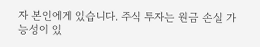자 본인에게 있습니다. 주식 투자는 원금 손실 가능성이 있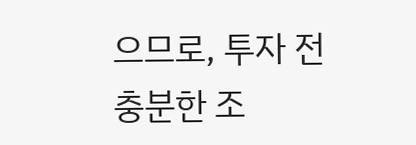으므로, 투자 전 충분한 조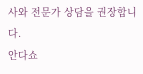사와 전문가 상담을 권장합니다.
안다쇼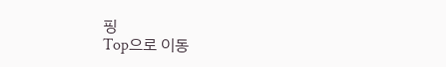핑
Top으로 이동